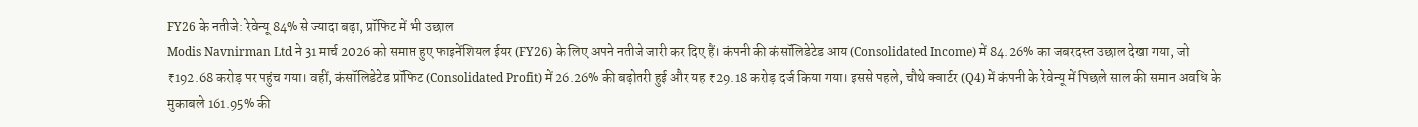FY26 के नतीजे: रेवेन्यू 84% से ज्यादा बढ़ा, प्रॉफिट में भी उछाल
Modis Navnirman Ltd ने 31 मार्च 2026 को समाप्त हुए फाइनेंशियल ईयर (FY26) के लिए अपने नतीजे जारी कर दिए हैं। कंपनी की कंसॉलिडेटेड आय (Consolidated Income) में 84.26% का जबरदस्त उछाल देखा गया, जो ₹192.68 करोड़ पर पहुंच गया। वहीं, कंसॉलिडेटेड प्रॉफिट (Consolidated Profit) में 26.26% की बढ़ोतरी हुई और यह ₹29.18 करोड़ दर्ज किया गया। इससे पहले, चौथे क्वार्टर (Q4) में कंपनी के रेवेन्यू में पिछले साल की समान अवधि के मुकाबले 161.95% की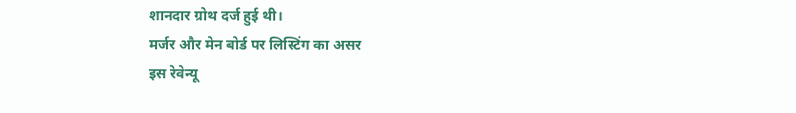शानदार ग्रोथ दर्ज हुई थी।
मर्जर और मेन बोर्ड पर लिस्टिंग का असर
इस रेवेन्यू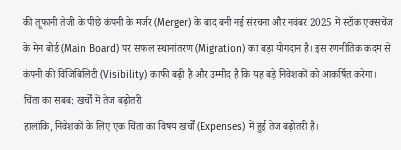की तूफानी तेजी के पीछे कंपनी के मर्जर (Merger) के बाद बनी नई संरचना और नवंबर 2025 में स्टॉक एक्सचेंज के मेन बोर्ड (Main Board) पर सफल स्थानांतरण (Migration) का बड़ा योगदान है। इस रणनीतिक कदम से कंपनी की विजिबिलिटी (Visibility) काफी बढ़ी है और उम्मीद है कि यह बड़े निवेशकों को आकर्षित करेगा।
चिंता का सबब: खर्चों में तेज बढ़ोतरी
हालांकि, निवेशकों के लिए एक चिंता का विषय खर्चों (Expenses) में हुई तेज बढ़ोतरी है।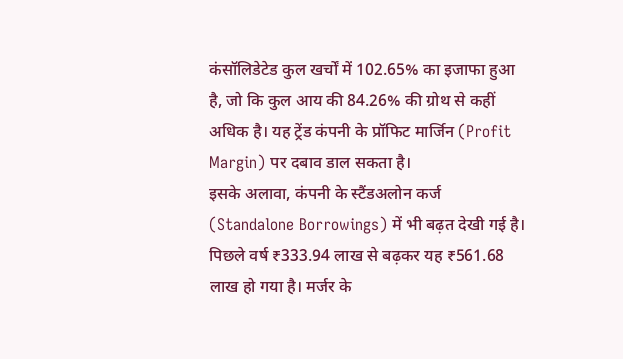कंसॉलिडेटेड कुल खर्चों में 102.65% का इजाफा हुआ है, जो कि कुल आय की 84.26% की ग्रोथ से कहीं अधिक है। यह ट्रेंड कंपनी के प्रॉफिट मार्जिन (Profit Margin) पर दबाव डाल सकता है।
इसके अलावा, कंपनी के स्टैंडअलोन कर्ज (Standalone Borrowings) में भी बढ़त देखी गई है। पिछले वर्ष ₹333.94 लाख से बढ़कर यह ₹561.68 लाख हो गया है। मर्जर के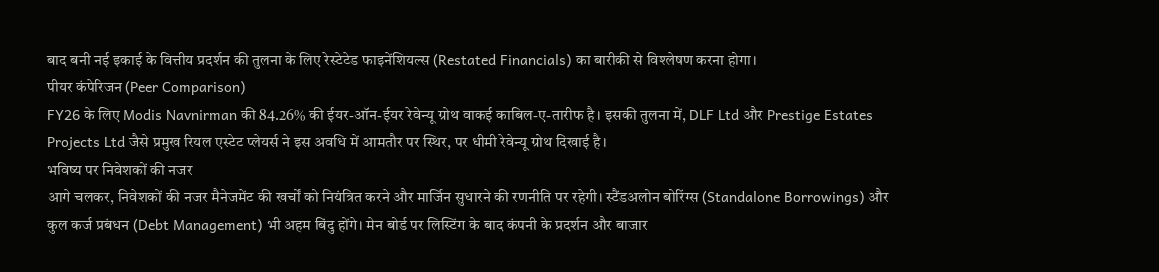बाद बनी नई इकाई के वित्तीय प्रदर्शन की तुलना के लिए रेस्टेटेड फाइनेंशियल्स (Restated Financials) का बारीकी से विश्लेषण करना होगा।
पीयर कंपेरिजन (Peer Comparison)
FY26 के लिए Modis Navnirman की 84.26% की ईयर-ऑन-ईयर रेवेन्यू ग्रोथ वाकई काबिल-ए-तारीफ है। इसकी तुलना में, DLF Ltd और Prestige Estates Projects Ltd जैसे प्रमुख रियल एस्टेट प्लेयर्स ने इस अवधि में आमतौर पर स्थिर, पर धीमी रेवेन्यू ग्रोथ दिखाई है।
भविष्य पर निवेशकों की नजर
आगे चलकर, निवेशकों की नजर मैनेजमेंट की खर्चों को नियंत्रित करने और मार्जिन सुधारने की रणनीति पर रहेगी। स्टैंडअलोन बोरिंग्स (Standalone Borrowings) और कुल कर्ज प्रबंधन (Debt Management) भी अहम बिंदु होंगे। मेन बोर्ड पर लिस्टिंग के बाद कंपनी के प्रदर्शन और बाजार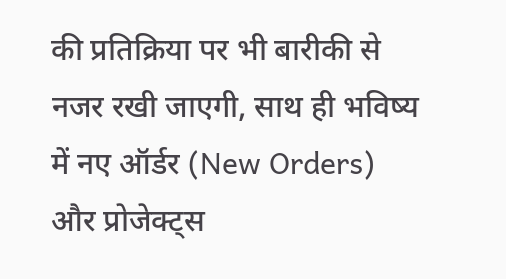की प्रतिक्रिया पर भी बारीकी से नजर रखी जाएगी, साथ ही भविष्य में नए ऑर्डर (New Orders) और प्रोजेक्ट्स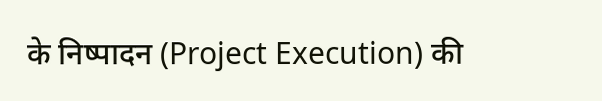के निष्पादन (Project Execution) की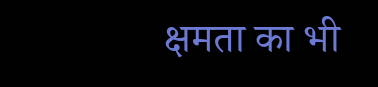क्षमता का भी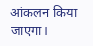आंकलन किया जाएगा।